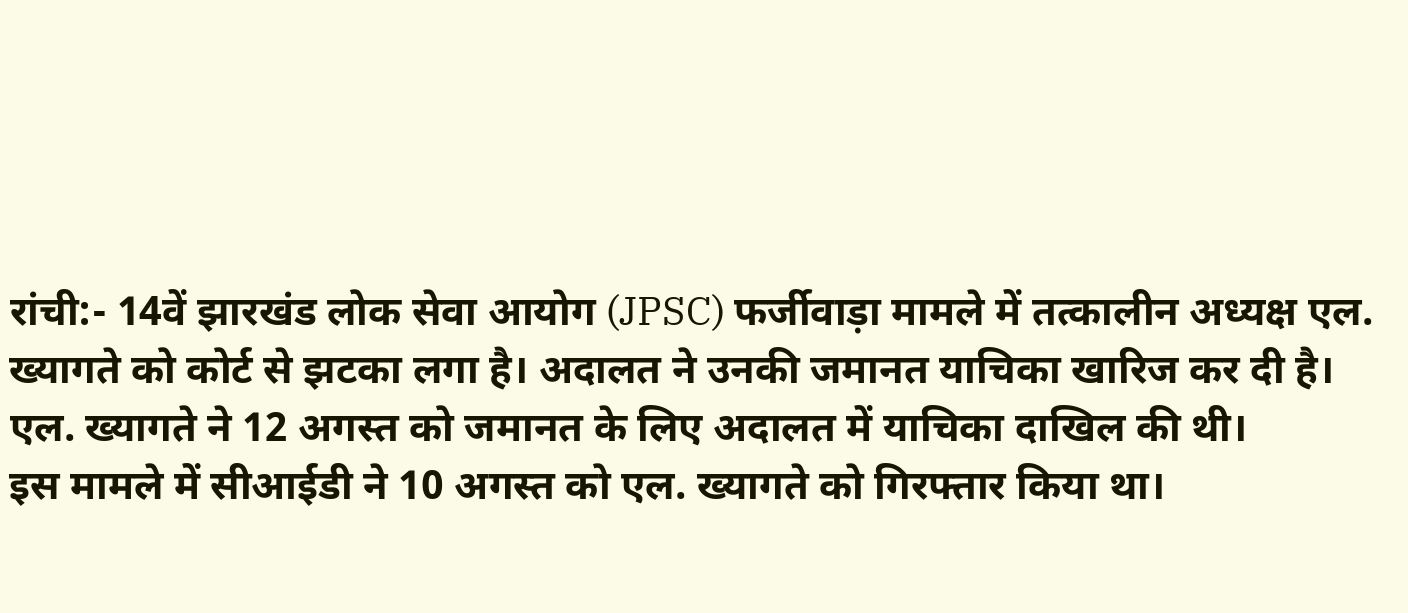रांची:- 14वें झारखंड लोक सेवा आयोग (JPSC) फर्जीवाड़ा मामले में तत्कालीन अध्यक्ष एल. ख्यागते को कोर्ट से झटका लगा है। अदालत ने उनकी जमानत याचिका खारिज कर दी है। एल. ख्यागते ने 12 अगस्त को जमानत के लिए अदालत में याचिका दाखिल की थी।
इस मामले में सीआईडी ने 10 अगस्त को एल. ख्यागते को गिरफ्तार किया था।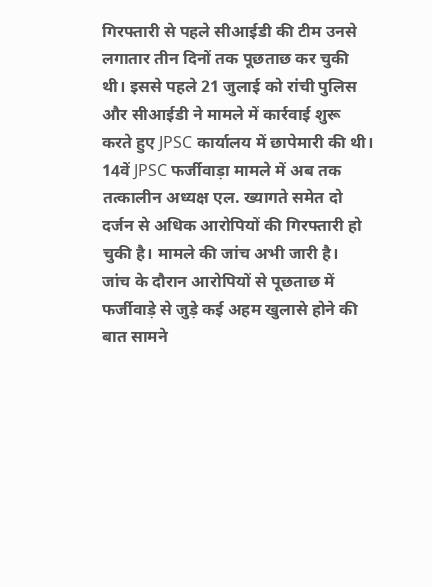गिरफ्तारी से पहले सीआईडी की टीम उनसे लगातार तीन दिनों तक पूछताछ कर चुकी थी। इससे पहले 21 जुलाई को रांची पुलिस और सीआईडी ने मामले में कार्रवाई शुरू करते हुए JPSC कार्यालय में छापेमारी की थी।
14वें JPSC फर्जीवाड़ा मामले में अब तक तत्कालीन अध्यक्ष एल. ख्यागते समेत दो दर्जन से अधिक आरोपियों की गिरफ्तारी हो चुकी है। मामले की जांच अभी जारी है।
जांच के दौरान आरोपियों से पूछताछ में फर्जीवाड़े से जुड़े कई अहम खुलासे होने की बात सामने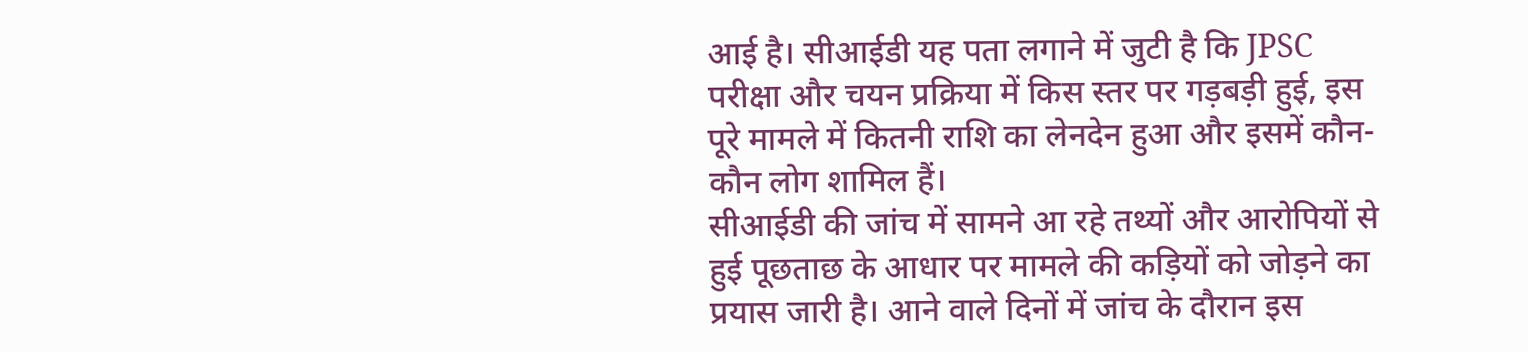आई है। सीआईडी यह पता लगाने में जुटी है कि JPSC परीक्षा और चयन प्रक्रिया में किस स्तर पर गड़बड़ी हुई, इस पूरे मामले में कितनी राशि का लेनदेन हुआ और इसमें कौन-कौन लोग शामिल हैं।
सीआईडी की जांच में सामने आ रहे तथ्यों और आरोपियों से हुई पूछताछ के आधार पर मामले की कड़ियों को जोड़ने का प्रयास जारी है। आने वाले दिनों में जांच के दौरान इस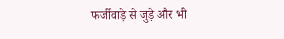फर्जीवाड़े से जुड़े और भी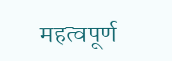महत्वपूर्ण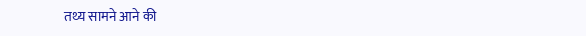तथ्य सामने आने की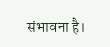संभावना है।